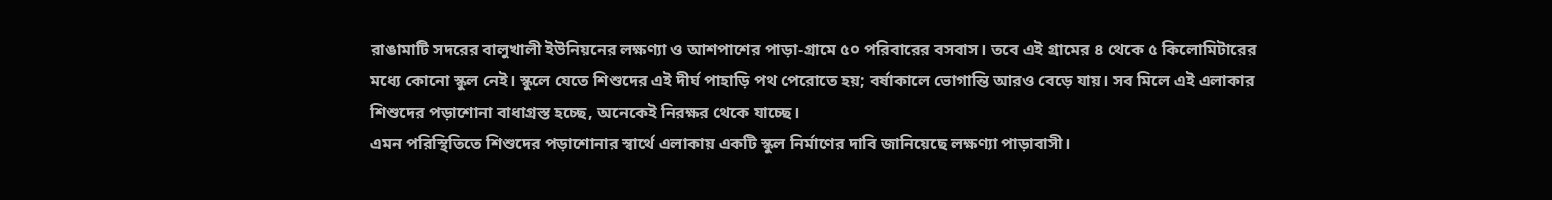রাঙামাটি সদরের বালুখালী ইউনিয়নের লক্ষণ্যা ও আশপাশের পাড়া-গ্রামে ৫০ পরিবারের বসবাস। তবে এই গ্রামের ৪ থেকে ৫ কিলোমিটারের মধ্যে কোনো স্কুল নেই। স্কুলে যেতে শিশুদের এই দীর্ঘ পাহাড়ি পথ পেরোতে হয়; বর্ষাকালে ভোগান্তি আরও বেড়ে যায়। সব মিলে এই এলাকার শিশুদের পড়াশোনা বাধাগ্রস্ত হচ্ছে, অনেকেই নিরক্ষর থেকে যাচ্ছে।
এমন পরিস্থিতিতে শিশুদের পড়াশোনার স্বার্থে এলাকায় একটি স্কুল নির্মাণের দাবি জানিয়েছে লক্ষণ্যা পাড়াবাসী।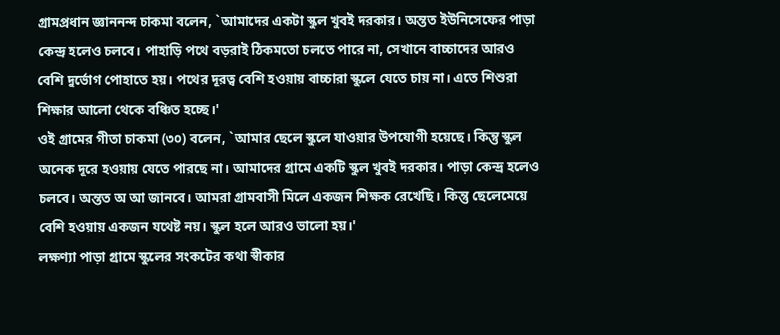গ্রামপ্রধান জ্ঞাননন্দ চাকমা বলেন, `আমাদের একটা স্কুল খুবই দরকার। অন্তত ইউনিসেফের পাড়া কেন্দ্র হলেও চলবে। পাহাড়ি পথে বড়রাই ঠিকমতো চলতে পারে না, সেখানে বাচ্চাদের আরও বেশি দুর্ভোগ পোহাতে হয়। পথের দূরত্ব বেশি হওয়ায় বাচ্চারা স্কুলে যেতে চায় না। এতে শিশুরা শিক্ষার আলো থেকে বঞ্চিত হচ্ছে।'
ওই গ্রামের গীতা চাকমা (৩০) বলেন, `আমার ছেলে স্কুলে যাওয়ার উপযোগী হয়েছে। কিন্তু স্কুল অনেক দূরে হওয়ায় যেতে পারছে না। আমাদের গ্রামে একটি স্কুল খুবই দরকার। পাড়া কেন্দ্র হলেও চলবে। অন্তত অ আ জানবে। আমরা গ্রামবাসী মিলে একজন শিক্ষক রেখেছি। কিন্তু ছেলেমেয়ে বেশি হওয়ায় একজন যথেষ্ট নয়। স্কুল হলে আরও ভালো হয়।'
লক্ষণ্যা পাড়া গ্রামে স্কুলের সংকটের কথা স্বীকার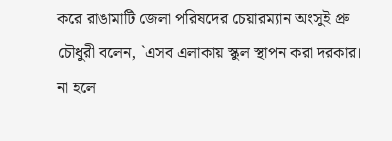করে রাঙামাটি জেলা পরিষদের চেয়ারম্যান অংসুই প্রু চৌধুরী বলেন, `এসব এলাকায় স্কুল স্থাপন করা দরকার। না হলে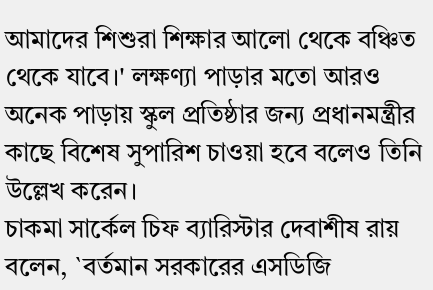আমাদের শিশুরা শিক্ষার আলো থেকে বঞ্চিত থেকে যাবে।' লক্ষণ্যা পাড়ার মতো আরও অনেক পাড়ায় স্কুল প্রতিষ্ঠার জন্য প্রধানমন্ত্রীর কাছে বিশেষ সুপারিশ চাওয়া হবে বলেও তিনি উল্লেখ করেন।
চাকমা সার্কেল চিফ ব্যারিস্টার দেবাশীষ রায় বলেন, `বর্তমান সরকারের এসডিজি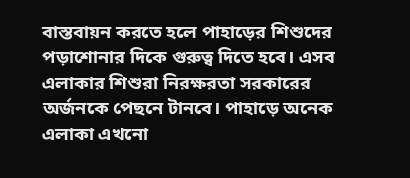বাস্তবায়ন করতে হলে পাহাড়ের শিশুদের পড়াশোনার দিকে গুরুত্ব দিতে হবে। এসব এলাকার শিশুরা নিরক্ষরতা সরকারের অর্জনকে পেছনে টানবে। পাহাড়ে অনেক এলাকা এখনো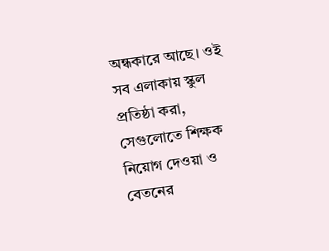অন্ধকারে আছে। ওই সব এলাকায় স্কুল প্রতিষ্ঠা করা, সেগুলোতে শিক্ষক নিয়োগ দেওয়া ও বেতনের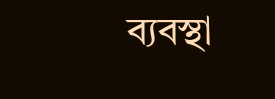ব্যবস্থা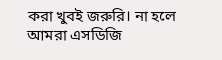করা খুবই জরুরি। না হলে আমরা এসডিজি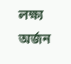লক্ষ্য অর্জন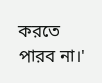করতে পারব না।'